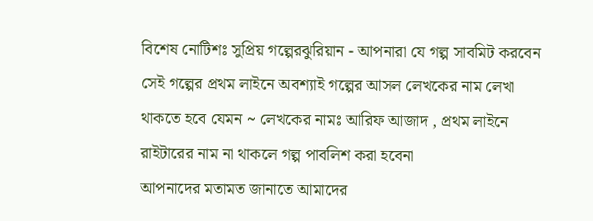বিশেষ নোটিশঃ সুপ্রিয় গল্পেরঝুরিয়ান - আপনারা যে গল্প সাবমিট করবেন সেই গল্পের প্রথম লাইনে অবশ্যাই গল্পের আসল লেখকের নাম লেখা থাকতে হবে যেমন ~ লেখকের নামঃ আরিফ আজাদ , প্রথম লাইনে রাইটারের নাম না থাকলে গল্প পাবলিশ করা হবেনা
আপনাদের মতামত জানাতে আমাদের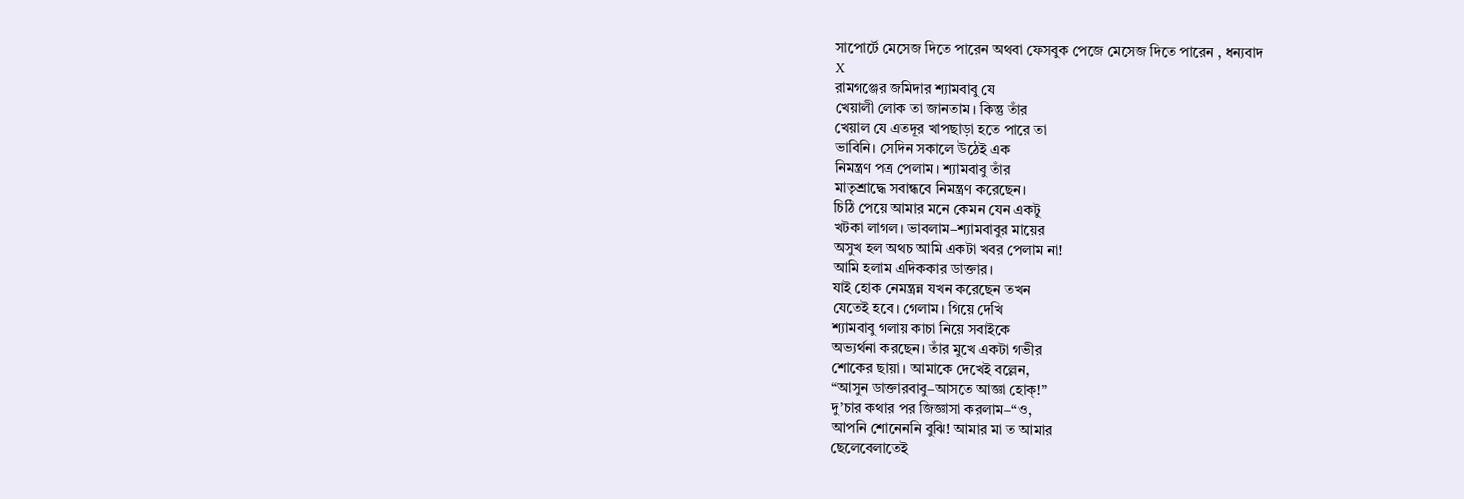সাপোর্টে মেসেজ দিতে পারেন অথবা ফেসবুক পেজে মেসেজ দিতে পারেন , ধন্যবাদ
X
রামগঞ্জের জমিদার শ্যামবাবু যে
খেয়ালী লোক তা জানতাম। কিন্তু তাঁর
খেয়াল যে এতদূর খাপছাড়া হতে পারে তা
ভাবিনি। সেদিন সকালে উঠেই এক
নিমন্ত্রণ পত্র পেলাম। শ্যামবাবু তাঁর
মাতৃশ্রাদ্ধে সবান্ধবে নিমন্ত্রণ করেছেন।
চিঠি পেয়ে আমার মনে কেমন যেন একটু
খটকা লাগল। ভাবলাম–শ্যামবাবুর মায়ের
অসুখ হল অথচ আমি একটা খবর পেলাম না!
আমি হলাম এদিককার ডাক্তার।
যাই হোক নেমন্ত্রন্ন যখন করেছেন তখন
যেতেই হবে। গেলাম। গিয়ে দেখি
শ্যামবাবু গলায় কাচা নিয়ে সবাইকে
অভ্যর্থনা করছেন। তাঁর মুখে একটা গভীর
শোকের ছায়া। আমাকে দেখেই বল্লেন,
“আসুন ডাক্তারবাবু–আসতে আজ্ঞা হোক্!”
দু’চার কথার পর জিজ্ঞাসা করলাম–“ও,
আপনি শোনেননি বুঝি! আমার মা ত আমার
ছেলেবেলাতেই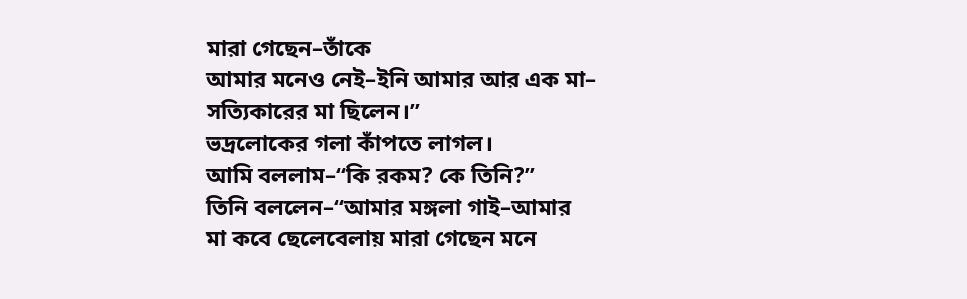মারা গেছেন–তাঁকে
আমার মনেও নেই–ইনি আমার আর এক মা–
সত্যিকারের মা ছিলেন।”
ভদ্রলোকের গলা কাঁপতে লাগল।
আমি বললাম–“কি রকম? কে তিনি?”
তিনি বললেন–“আমার মঙ্গলা গাই–আমার
মা কবে ছেলেবেলায় মারা গেছেন মনে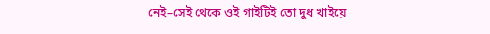নেই–সেই থেকে ওই গাইটিই তো দুধ খাইয়ে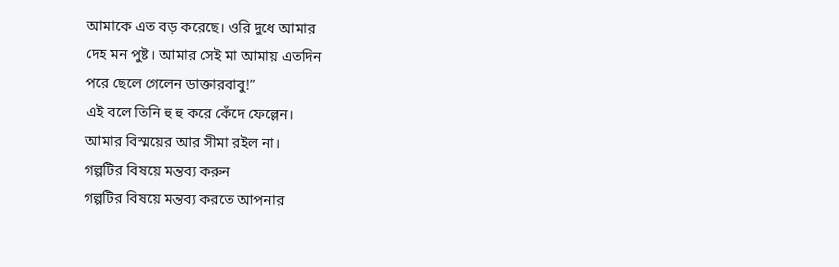আমাকে এত বড় করেছে। ওরি দুধে আমার
দেহ মন পুষ্ট। আমার সেই মা আমায় এতদিন
পরে ছেলে গেলেন ডাক্তারবাবু!”
এই বলে তিনি হু হু করে কেঁদে ফেল্লেন।
আমার বিস্ময়ের আর সীমা রইল না।
গল্পটির বিষয়ে মন্তব্য করুন
গল্পটির বিষয়ে মন্তব্য করতে আপনার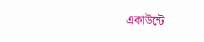একাউন্টে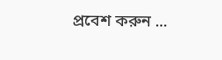প্রবেশ করুন ...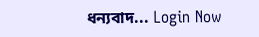ধন্যবাদ... Login Now